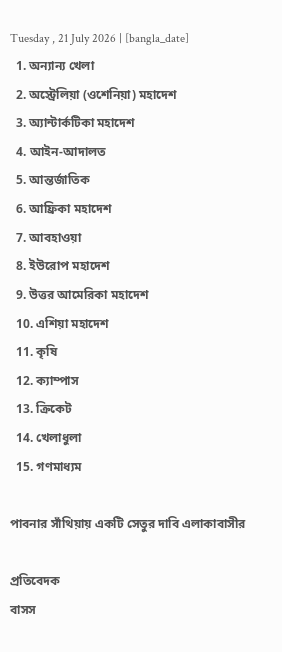Tuesday , 21 July 2026 | [bangla_date]
  1. অন্যান্য খেলা
  2. অস্ট্রেলিয়া (ওশেনিয়া) মহাদেশ
  3. অ্যান্টার্কটিকা মহাদেশ
  4. আইন-আদালত
  5. আন্তর্জাতিক
  6. আফ্রিকা মহাদেশ
  7. আবহাওয়া
  8. ইউরোপ মহাদেশ
  9. উত্তর আমেরিকা মহাদেশ
  10. এশিয়া মহাদেশ
  11. কৃষি
  12. ক্যাম্পাস
  13. ক্রিকেট
  14. খেলাধুলা
  15. গণমাধ্যম

পাবনার সাঁথিয়ায় একটি সেতুর দাবি এলাকাবাসীর

প্রতিবেদক
বাসস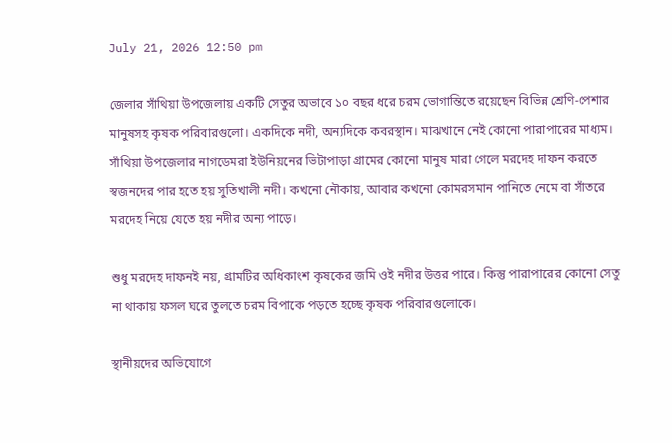July 21, 2026 12:50 pm

জেলার সাঁথিয়া উপজেলায় একটি সেতুর অভাবে ১০ বছর ধরে চরম ভোগান্তিতে রয়েছেন বিভিন্ন শ্রেণি-পেশার মানুষসহ কৃষক পরিবারগুলো। একদিকে নদী, অন্যদিকে কবরস্থান। মাঝখানে নেই কোনো পারাপারের মাধ্যম। সাঁথিয়া উপজেলার নাগডেমরা ইউনিয়নের ভিটাপাড়া গ্রামের কোনো মানুষ মারা গেলে মরদেহ দাফন করতে স্বজনদের পার হতে হয় সুতিখালী নদী। কখনো নৌকায়, আবার কখনো কোমরসমান পানিতে নেমে বা সাঁতরে মরদেহ নিয়ে যেতে হয় নদীর অন্য পাড়ে।

শুধু মরদেহ দাফনই নয়, গ্রামটির অধিকাংশ কৃষকের জমি ওই নদীর উত্তর পারে। কিন্তু পারাপারের কোনো সেতু না থাকায় ফসল ঘরে তুলতে চরম বিপাকে পড়তে হচ্ছে কৃষক পরিবারগুলোকে।

স্থানীয়দের অভিযোগে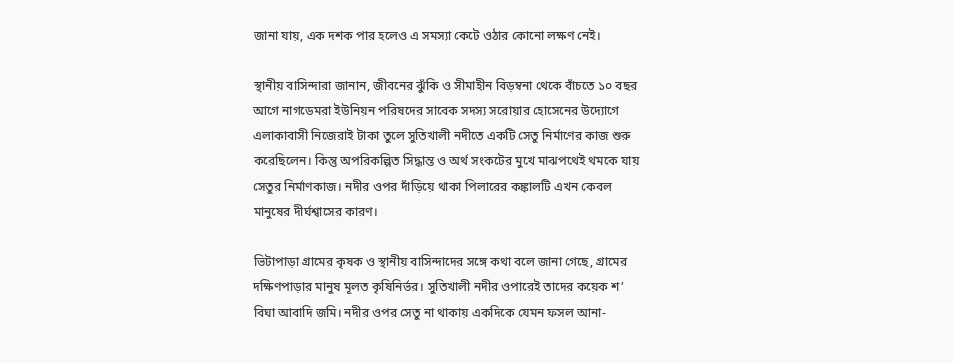জানা যায়, এক দশক পার হলেও এ সমস্যা কেটে ওঠার কোনো লক্ষণ নেই।

স্থানীয় বাসিন্দারা জানান, জীবনের ঝুঁকি ও সীমাহীন বিড়ম্বনা থেকে বাঁচতে ১০ বছর আগে নাগডেমরা ইউনিয়ন পরিষদের সাবেক সদস্য সরোয়ার হোসেনের উদ্যোগে এলাকাবাসী নিজেরাই টাকা তুলে সুতিখালী নদীতে একটি সেতু নির্মাণের কাজ শুরু করেছিলেন। কিন্তু অপরিকল্পিত সিদ্ধান্ত ও অর্থ সংকটের মুখে মাঝপথেই থমকে যায় সেতুর নির্মাণকাজ। নদীর ওপর দাঁড়িয়ে থাকা পিলারের কঙ্কালটি এখন কেবল মানুষের দীর্ঘশ্বাসের কারণ।

ভিটাপাড়া গ্রামের কৃষক ও স্থানীয় বাসিন্দাদের সঙ্গে কথা বলে জানা গেছে, গ্রামের দক্ষিণপাড়ার মানুষ মূলত কৃষিনির্ভর। সুতিখালী নদীর ওপারেই তাদের কয়েক শ’ বিঘা আবাদি জমি। নদীর ওপর সেতু না থাকায় একদিকে যেমন ফসল আনা-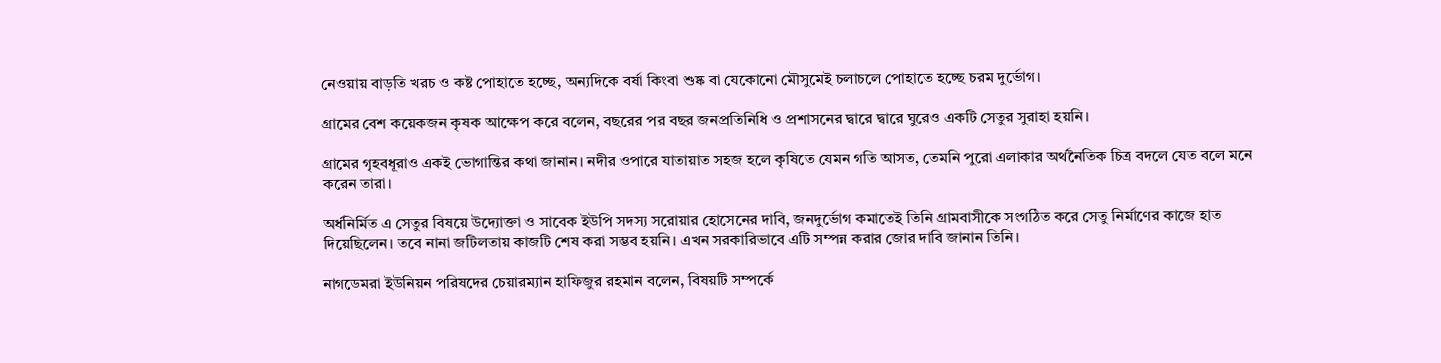নেওয়ায় বাড়তি খরচ ও কষ্ট পোহাতে হচ্ছে, অন্যদিকে বর্ষা কিংবা শুষ্ক বা যেকোনো মৌসুমেই চলাচলে পোহাতে হচ্ছে চরম দুর্ভোগ।

গ্রামের বেশ কয়েকজন কৃষক আক্ষেপ করে বলেন, বছরের পর বছর জনপ্রতিনিধি ও প্রশাসনের দ্বারে দ্বারে ঘুরেও একটি সেতুর সুরাহা হয়নি।

গ্রামের গৃহবধূরাও একই ভোগান্তির কথা জানান। নদীর ওপারে যাতায়াত সহজ হলে কৃষিতে যেমন গতি আসত, তেমনি পুরো এলাকার অর্থনৈতিক চিত্র বদলে যেত বলে মনে করেন তারা।

অর্ধনির্মিত এ সেতুর বিষয়ে উদ্যোক্তা ও সাবেক ইউপি সদস্য সরোয়ার হোসেনের দাবি, জনদুর্ভোগ কমাতেই তিনি গ্রামবাসীকে সংগঠিত করে সেতু নির্মাণের কাজে হাত দিয়েছিলেন। তবে নানা জটিলতায় কাজটি শেষ করা সম্ভব হয়নি। এখন সরকারিভাবে এটি সম্পন্ন করার জোর দাবি জানান তিনি।

নাগডেমরা ইউনিয়ন পরিষদের চেয়ারম্যান হাফিজুর রহমান বলেন, বিষয়টি সম্পর্কে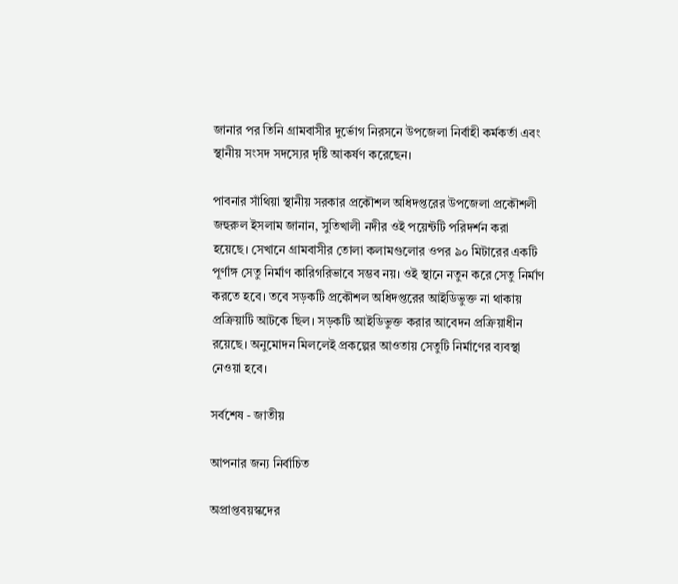জানার পর তিনি গ্রামবাসীর দুর্ভোগ নিরসনে উপজেলা নির্বাহী কর্মকর্তা এবং স্থানীয় সংসদ সদস্যের দৃষ্টি আকর্ষণ করেছেন।

পাবনার সাঁথিয়া স্থানীয় সরকার প্রকৌশল অধিদপ্তরের উপজেলা প্রকৌশলী জহুরুল ইসলাম জানান, সুতিখালী নদীর ওই পয়েন্টটি পরিদর্শন করা হয়েছে। সেখানে গ্রামবাসীর তোলা কলামগুলোর ওপর ৯০ মিটারের একটি পূর্ণাঙ্গ সেতু নির্মাণ কারিগরিভাবে সম্ভব নয়। ওই স্থানে নতুন করে সেতু নির্মাণ করতে হবে। তবে সড়কটি প্রকৌশল অধিদপ্তরের আইডিভুক্ত না থাকায় প্রক্রিয়াটি আটকে ছিল। সড়কটি আইডিভুক্ত করার আবেদন প্রক্রিয়াধীন রয়েছে। অনুমোদন মিললেই প্রকল্পের আওতায় সেতুটি নির্মাণের ব্যবস্থা নেওয়া হবে।

সর্বশেষ - জাতীয়

আপনার জন্য নির্বাচিত

অপ্রাপ্তবয়স্কদের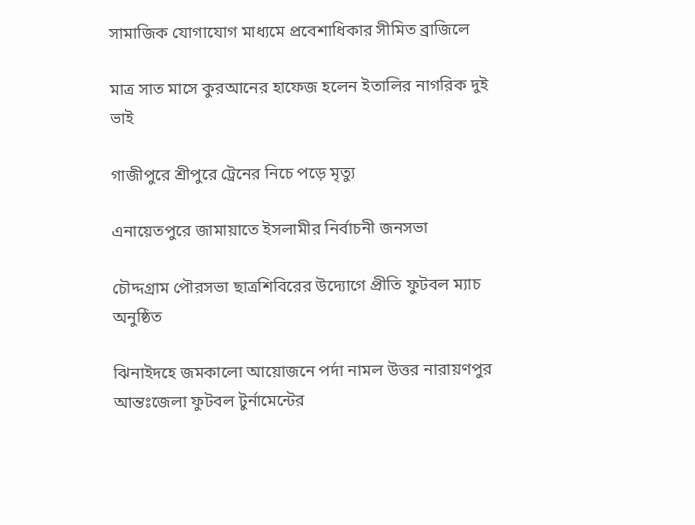সামাজিক যোগাযোগ মাধ্যমে প্রবেশাধিকার সীমিত ব্রাজিলে

মাত্র সাত মাসে কুরআনের হাফেজ হলেন ইতালির নাগরিক দুই ভাই

গাজীপুরে শ্রীপুরে ট্রেনের নিচে পড়ে মৃত্যু

এনায়েতপুরে জামায়াতে ইসলামীর নির্বাচনী জনসভা

চৌদ্দগ্রাম পৌরসভা ছাত্রশিবিরের উদ্যোগে প্রীতি ফুটবল ম্যাচ অনুষ্ঠিত

ঝিনাইদহে জমকালো আয়োজনে পর্দা নামল উত্তর নারায়ণপুর আন্তঃজেলা ফুটবল টুর্নামেন্টের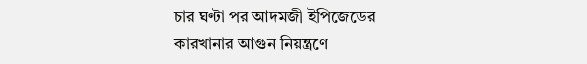চার ঘণ্টা পর আদমজী ইপিজেডের কারখানার আগুন নিয়ন্ত্রণে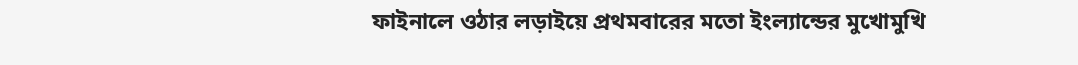ফাইনালে ওঠার লড়াইয়ে প্রথমবারের মতো ইংল্যান্ডের মুখোমুখি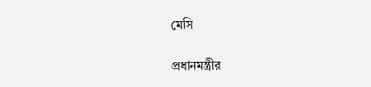মেসি

প্রধানমন্ত্রীর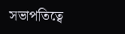সভাপতিত্বে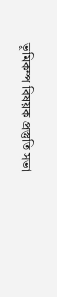ভূমিকম্প বিষয়ক প্রস্তুতি সভা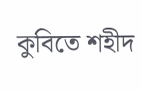কুবিতে শহীদ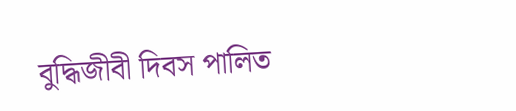বুদ্ধিজীবী দিবস পালিত